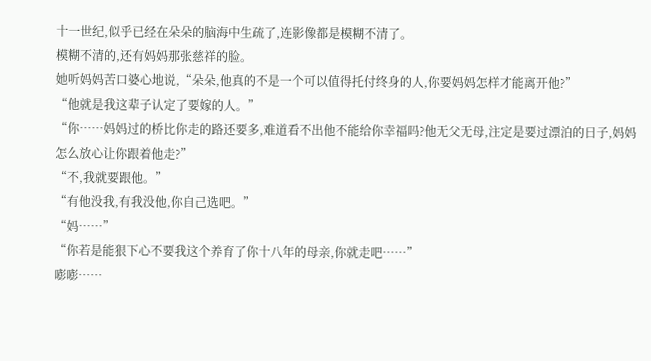十一世纪,似乎已经在朵朵的脑海中生疏了,连影像都是模糊不清了。
模糊不清的,还有妈妈那张慈祥的脸。
她听妈妈苦口婆心地说,“朵朵,他真的不是一个可以值得托付终身的人,你要妈妈怎样才能离开他?”
“他就是我这辈子认定了要嫁的人。”
“你……妈妈过的桥比你走的路还要多,难道看不出他不能给你幸福吗?他无父无母,注定是要过漂泊的日子,妈妈怎么放心让你跟着他走?”
“不,我就要跟他。”
“有他没我,有我没他,你自己选吧。”
“妈……”
“你若是能狠下心不要我这个养育了你十八年的母亲,你就走吧……”
嘭嘭……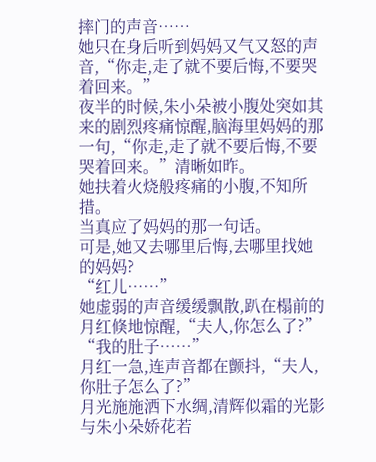摔门的声音……
她只在身后听到妈妈又气又怒的声音,“你走,走了就不要后悔,不要哭着回来。”
夜半的时候,朱小朵被小腹处突如其来的剧烈疼痛惊醒,脑海里妈妈的那一句,“你走,走了就不要后悔,不要哭着回来。”清晰如昨。
她扶着火烧般疼痛的小腹,不知所措。
当真应了妈妈的那一句话。
可是,她又去哪里后悔,去哪里找她的妈妈?
“红儿……”
她虚弱的声音缓缓飘散,趴在榻前的月红倏地惊醒,“夫人,你怎么了?”
“我的肚子……”
月红一急,连声音都在颤抖,“夫人,你肚子怎么了?”
月光施施洒下水绸,清辉似霜的光影与朱小朵娇花若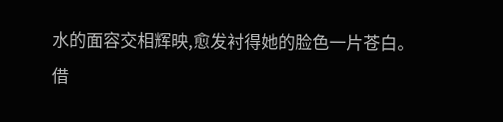水的面容交相辉映,愈发衬得她的脸色一片苍白。
借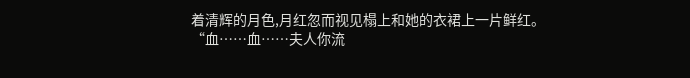着清辉的月色,月红忽而视见榻上和她的衣裙上一片鲜红。
“血……血……夫人你流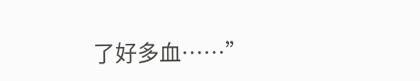了好多血……”